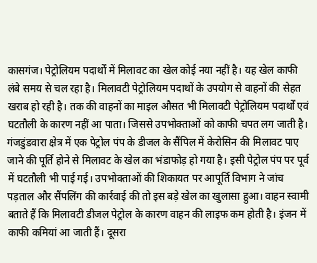कासगंज। पेट्रोलियम पदार्थों में मिलावट का खेल कोई नया नहीं है। यह खेल काफी लंबे समय से चल रहा है। मिलावटी पेट्रोलियम पदाथों के उपयोग से वाहनों की सेहत खराब हो रही है। तक की वाहनों का माइल औसत भी मिलावटी पेट्रोलियम पदार्थों एवं घटतौली के कारण नहीं आ पाता। जिससे उपभोक्ताओं को काफी चपत लग जाती है।
गंजडुंडवारा क्षेत्र में एक पेट्रोल पंप के डीजल के सैंपिल में केरोसिन की मिलावट पाए जाने की पूर्ति होने से मिलावट के खेल का भंडाफोड़ हो गया है। इसी पेट्रोल पंप पर पूर्व में घटतौली भी पाई गई। उपभोक्ताओं की शिकायत पर आपूर्ति विभाग ने जांच पड़ताल और सैंपलिंग की कार्रवाई की तो इस बड़े खेल का खुलासा हुआ। वाहन स्वामी बताते हैं कि मिलावटी डीजल पेट्रोल के कारण वाहन की लाइफ कम होती है। इंजन में काफी कमियां आ जाती हैं। दूसरा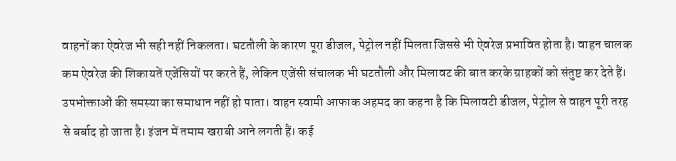वाहनों का ऐवरेज भी सही नहीं निकलता। घटतौली के कारण पूरा डीजल, पेट्रोल नहीं मिलता जिससे भी ऐवरेज प्रभावित होता है। वाहन चालक कम ऐवरेज की शिकायतें एजेंसियों पर करते हैं, लेकिन एजेंसी संचालक भी घटतौली और मिलावट की बात करके ग्राहकों को संतुष्ट कर देते हैं। उपभोक्ताओं की समस्या का समाधान नहीं हो पाता। वाहन स्वामी आफाक अहमद का कहना है कि मिलावटी डीजल, पेट्रोल से वाहन पूरी तरह से बर्बाद हो जाता है। इंजन में तमाम खराबी आने लगती हैं। कई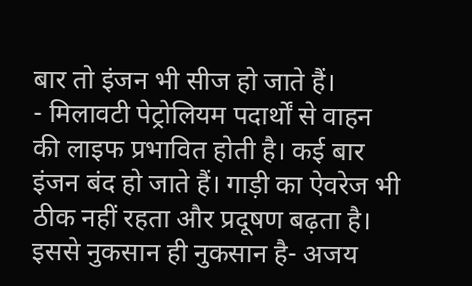बार तो इंजन भी सीज हो जाते हैं।
- मिलावटी पेट्रोलियम पदार्थों से वाहन की लाइफ प्रभावित होती है। कई बार इंजन बंद हो जाते हैं। गाड़ी का ऐवरेज भी ठीक नहीं रहता और प्रदूषण बढ़ता है। इससे नुकसान ही नुकसान है- अजय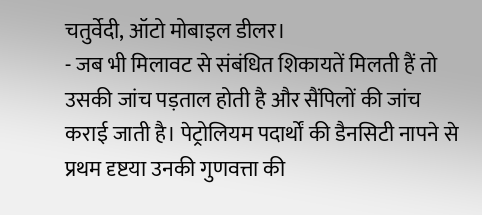चतुर्वेदी, ऑटो मोबाइल डीलर।
- जब भी मिलावट से संबंधित शिकायतें मिलती हैं तो उसकी जांच पड़ताल होती है और सैंपिलों की जांच कराई जाती है। पेट्रोलियम पदार्थों की डैनसिटी नापने से प्रथम दृष्टया उनकी गुणवत्ता की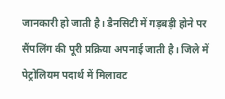जानकारी हो जाती है। डैनसिटी में गड़बड़ी होने पर सैंपलिंग की पूरी प्रक्रिया अपनाई जाती है। जिले में पेट्रोलियम पदार्थ में मिलावट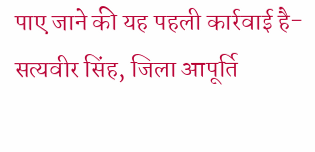पाए जाने की यह पहली कार्रवाई है- सत्यवीर सिंह, जिला आपूर्ति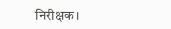निरीक्षक।